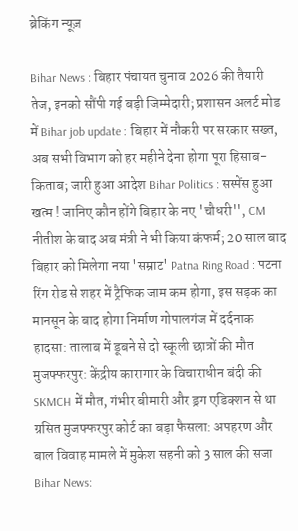ब्रेकिंग न्यूज़

Bihar News : बिहार पंचायत चुनाव 2026 की तैयारी तेज, इनको सौंपी गई बड़ी जिम्मेदारी; प्रशासन अलर्ट मोड में Bihar job update : बिहार में नौकरी पर सरकार सख्त, अब सभी विभाग को हर महीने देना होगा पूरा हिसाब-किताब; जारी हुआ आदेश Bihar Politics : सस्पेंस हुआ खत्म ! जानिए कौन होंगे बिहार के नए 'चौधरी'', CM नीतीश के बाद अब मंत्री ने भी किया कंफर्म; 20 साल बाद बिहार को मिलेगा नया 'सम्राट' Patna Ring Road : पटना रिंग रोड से शहर में ट्रैफिक जाम कम होगा, इस सड़क का मानसून के बाद होगा निर्माण गोपालगंज में दर्दनाक हादसा: तालाब में डूबने से दो स्कूली छात्रों की मौत मुजफ्फरपुर: केंद्रीय कारागार के विचाराधीन बंदी की SKMCH में मौत, गंभीर बीमारी और ड्रग एडिक्शन से था ग्रसित मुजफ्फरपुर कोर्ट का बड़ा फैसला: अपहरण और बाल विवाह मामले में मुकेश सहनी को 3 साल की सजा Bihar News: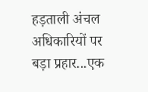हड़ताली अंचल अधिकारियों पर बड़ा प्रहार...एक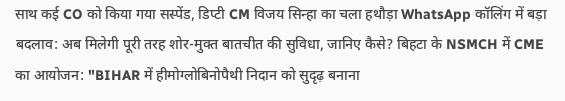साथ कई CO को किया गया सस्पेंड, डिप्टी CM विजय सिन्हा का चला हथौड़ा WhatsApp कॉलिंग में बड़ा बदलाव: अब मिलेगी पूरी तरह शोर-मुक्त बातचीत की सुविधा, जानिए कैसे? बिहटा के NSMCH में CME का आयोजन: "BIHAR में हीमोग्लोबिनोपैथी निदान को सुदृढ़ बनाना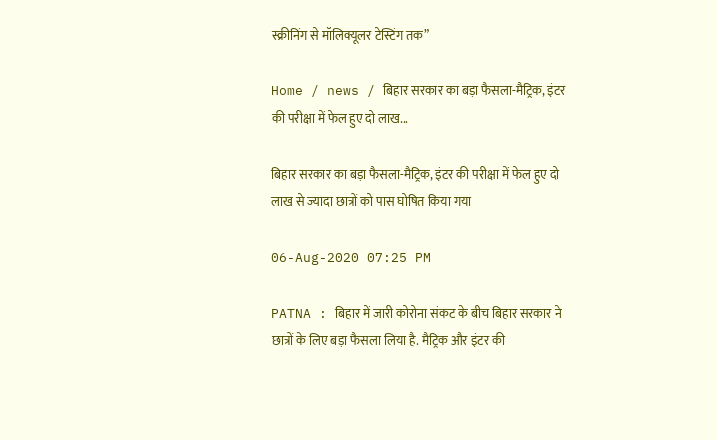स्क्रीनिंग से मॉलिक्यूलर टेस्टिंग तक”

Home / news / बिहार सरकार का बड़ा फैसला-मैट्रिक, इंटर की परीक्षा में फेल हुए दो लाख...

बिहार सरकार का बड़ा फैसला-मैट्रिक, इंटर की परीक्षा में फेल हुए दो लाख से ज्यादा छात्रों को पास घोषित किया गया

06-Aug-2020 07:25 PM

PATNA : बिहार में जारी कोरोना संकट के बीच बिहार सरकार ने छात्रों के लिए बड़ा फैसला लिया है. मैट्रिक और इंटर की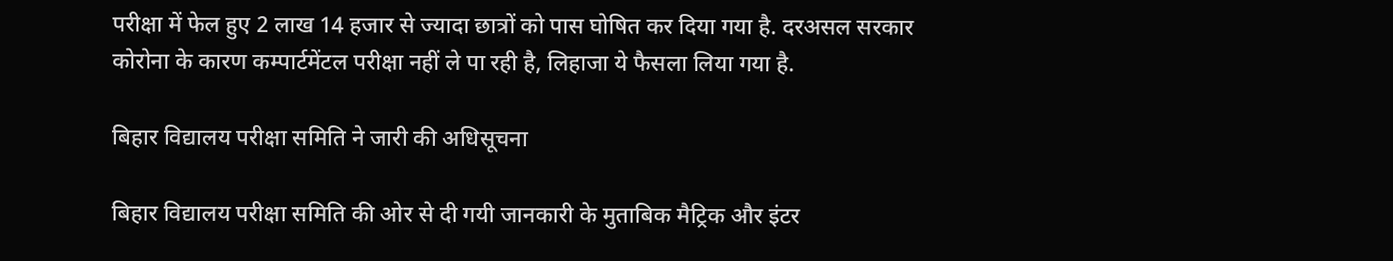परीक्षा में फेल हुए 2 लाख 14 हजार से ज्यादा छात्रों को पास घोषित कर दिया गया है. दरअसल सरकार कोरोना के कारण कम्पार्टमेंटल परीक्षा नहीं ले पा रही है, लिहाजा ये फैसला लिया गया है.

बिहार विद्यालय परीक्षा समिति ने जारी की अधिसूचना

बिहार विद्यालय परीक्षा समिति की ओर से दी गयी जानकारी के मुताबिक मैट्रिक और इंटर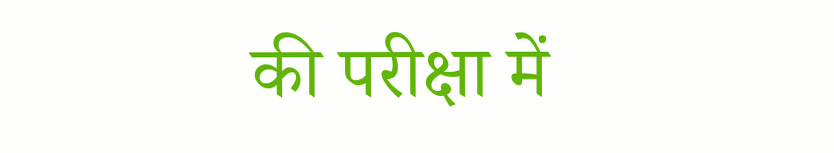की परीक्षा में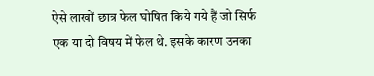ऐसे लाखों छात्र फेल घोषित किये गये हैं जो सिर्फ एक या दो विषय में फेल थे. इसके कारण उनका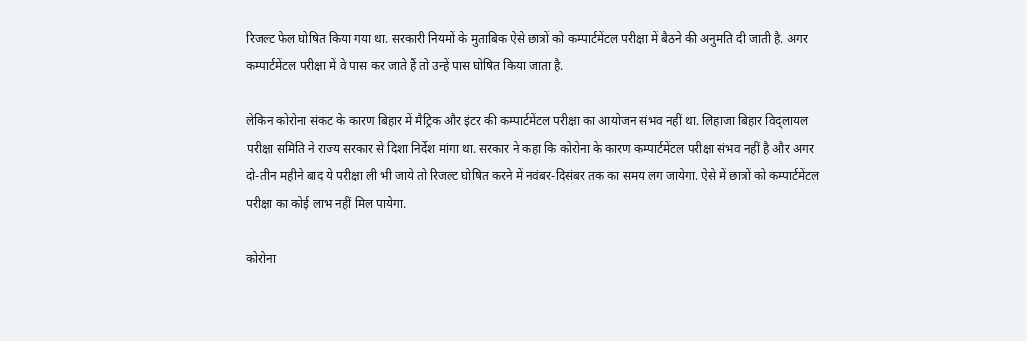रिजल्ट फेल घोषित किया गया था. सरकारी नियमों के मुताबिक ऐसे छात्रों को कम्पार्टमेंटल परीक्षा में बैठने की अनुमति दी जाती है. अगर कम्पार्टमेंटल परीक्षा में वे पास कर जाते हैं तो उन्हें पास घोषित किया जाता है.

लेकिन कोरोना संकट के कारण बिहार में मैट्रिक और इंटर की कम्पार्टमेंटल परीक्षा का आयोजन संभव नहीं था. लिहाजा बिहार विद्लायल परीक्षा समिति ने राज्य सरकार से दिशा निर्देश मांगा था. सरकार ने कहा कि कोरोना के कारण कम्पार्टमेंटल परीक्षा संभव नहीं है और अगर दो-तीन महीने बाद ये परीक्षा ली भी जाये तो रिजल्ट घोषित करने में नवंबर-दिसंबर तक का समय लग जायेगा. ऐसे में छात्रों को कम्पार्टमेंटल परीक्षा का कोई लाभ नहीं मिल पायेगा.

कोरोना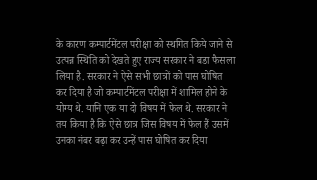के कारण कम्पार्टमेंटल परीक्षा को स्थगित किये जाने से उत्पन्न स्थिति को देखते हुए राज्य सरकार ने बडा फैसला लिया है. सरकार ने ऐसे सभी छात्रों को पास घोषित कर दिया है जो कम्पार्टमेंटल परीक्षा में शामिल होने के योग्य थे. यानि एक या दो विषय में फेल थे. सरकार ने तय किया है कि ऐसे छात्र जिस विषय में फेल हैं उसमें उनका नंबर बढ़ा कर उन्हें पास घोषित कर दिया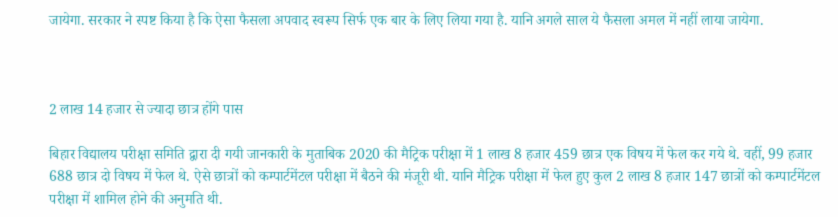जायेगा. सरकार ने स्पष्ट किया है कि ऐसा फैसला अपवाद स्वरूप सिर्फ एक बार के लिए लिया गया है. यानि अगले साल ये फैसला अमल में नहीं लाया जायेगा.



2 लाख 14 हजार से ज्यादा छात्र होंगे पास

बिहार विद्यालय परीक्षा समिति द्वारा दी गयी जानकारी के मुताबिक 2020 की मैट्रिक परीक्षा में 1 लाख 8 हजार 459 छात्र एक विषय में फेल कर गये थे. वहीं, 99 हजार 688 छात्र दो विषय में फेल थे. ऐसे छात्रों को कम्पार्टमेंटल परीक्षा में बैठने की मंजूरी थी. यानि मैट्रिक परीक्षा में फेल हुए कुल 2 लाख 8 हजार 147 छात्रों को कम्पार्टमेंटल परीक्षा में शामिल होने की अनुमति थी.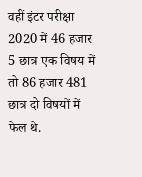वहीं इंटर परीक्षा 2020 में 46 हजार 5 छात्र एक विषय में तो 86 हजार 481 छात्र दो विषयों में फेल थे.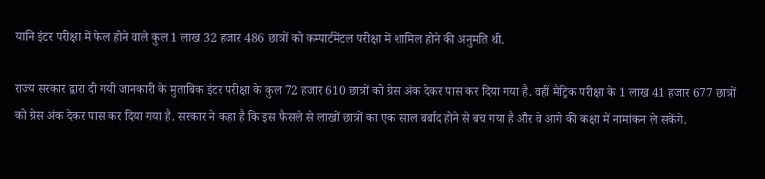यानि इंटर परीक्षा में फेल होने वाले कुल 1 लाख 32 हजार 486 छात्रों को कम्पार्टमेंटल परीक्षा में शामिल होने की अनुमति थी.

राज्य सरकार द्वारा दी गयी जानकारी के मुताबिक इंटर परीक्षा के कुल 72 हजार 610 छात्रों को ग्रेस अंक देकर पास कर दिया गया है. वहीं मैट्रिक परीक्षा के 1 लाख 41 हजार 677 छात्रों को ग्रेस अंक देकर पास कर दिया गया है. सरकार ने कहा है कि इस फैसले से लाखों छात्रों का एक साल बर्बाद होने से बच गया है और वे आगे की कक्षा में नामांकन ले सकेंगे.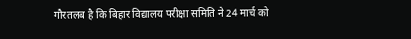गौरतलब है कि बिहार विद्यालय परीक्षा समिति ने 24 मार्च को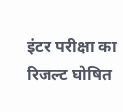इंटर परीक्षा का रिजल्ट घोषित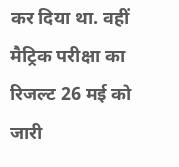कर दिया था. वहीं मैट्रिक परीक्षा का रिजल्ट 26 मई को जारी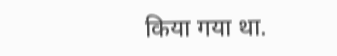किया गया था.